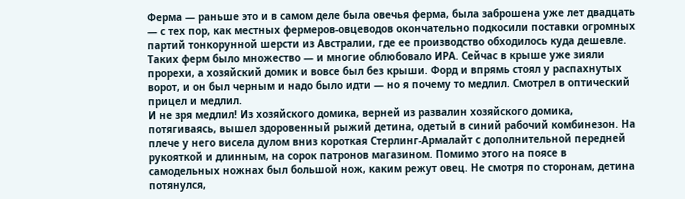Ферма — раньше это и в самом деле была овечья ферма, была заброшена уже лет двадцать — с тех пор, как местных фермеров-овцеводов окончательно подкосили поставки огромных партий тонкорунной шерсти из Австралии, где ее производство обходилось куда дешевле. Таких ферм было множество — и многие облюбовало ИРА. Сейчас в крыше уже зияли прорехи, а хозяйский домик и вовсе был без крыши. Форд и впрямь стоял у распахнутых ворот, и он был черным и надо было идти — но я почему то медлил. Смотрел в оптический прицел и медлил.
И не зря медлил! Из хозяйского домика, верней из развалин хозяйского домика, потягиваясь, вышел здоровенный рыжий детина, одетый в синий рабочий комбинезон. На плече у него висела дулом вниз короткая Стерлинг-Армалайт с дополнительной передней рукояткой и длинным, на сорок патронов магазином. Помимо этого на поясе в самодельных ножнах был большой нож, каким режут овец. Не смотря по сторонам, детина потянулся,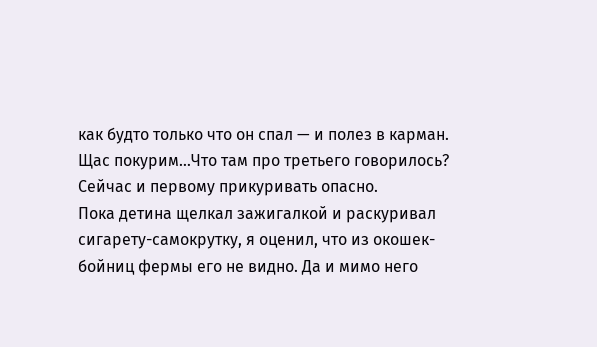как будто только что он спал — и полез в карман.
Щас покурим…Что там про третьего говорилось? Сейчас и первому прикуривать опасно.
Пока детина щелкал зажигалкой и раскуривал сигарету-самокрутку, я оценил, что из окошек-бойниц фермы его не видно. Да и мимо него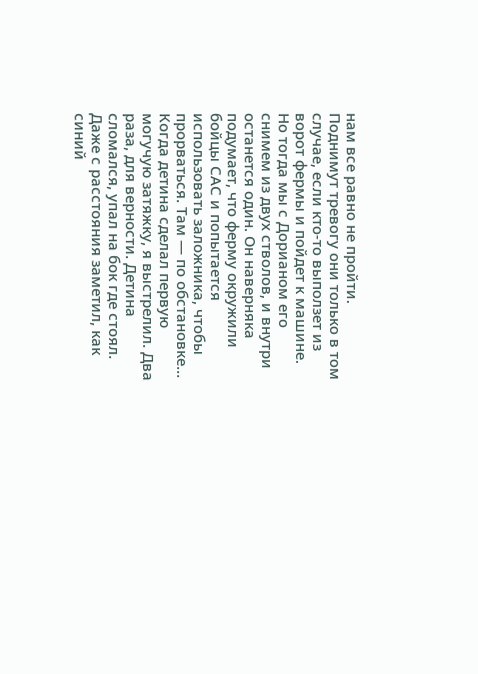нам все равно не пройти. Поднимут тревогу они только в том случае, если кто-то выползет из ворот фермы и пойдет к машине. Но тогда мы с Дорианом его снимем из двух стволов, и внутри останется один. Он наверняка подумает, что ферму окружили бойцы САС и попытается использовать заложника, чтобы прорваться. Там — по обстановке…
Когда детина сделал первую могучую затяжку, я выстрелил. Два раза, для верности. Детина сломался, упал на бок где стоял. Даже с расстояния заметил, как синий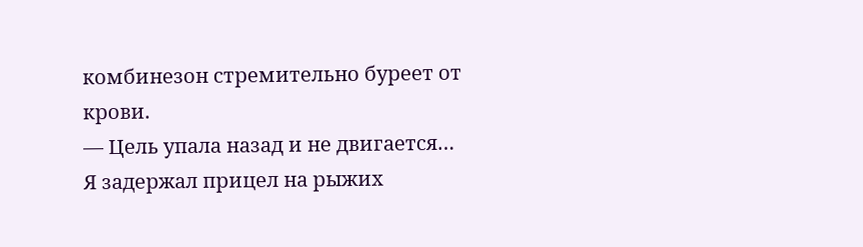комбинезон стремительно буреет от крови.
— Цель упала назад и не двигается…
Я задержал прицел на рыжих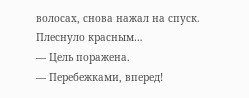волосах, снова нажал на спуск. Плеснуло красным…
— Цель поражена.
— Перебежками, вперед!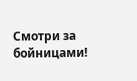Смотри за бойницами!